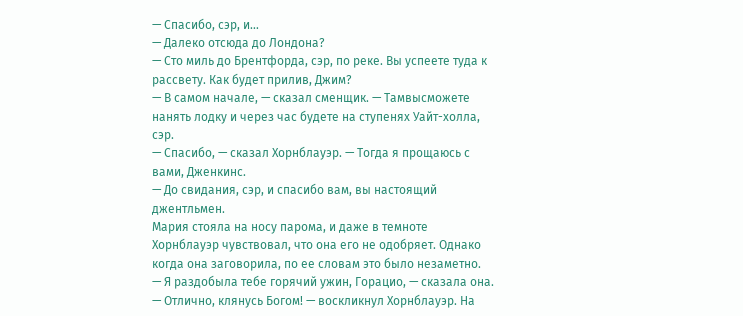— Спасибо, сэр, и…
— Далеко отсюда до Лондона?
— Сто миль до Брентфорда, сэр, по реке. Вы успеете туда к рассвету. Как будет прилив, Джим?
— В самом начале, — сказал сменщик. — Тамвысможете нанять лодку и через час будете на ступенях Уайт-холла, сэр.
— Спасибо, — сказал Хорнблауэр. — Тогда я прощаюсь с вами, Дженкинс.
— До свидания, сэр, и спасибо вам, вы настоящий джентльмен.
Мария стояла на носу парома, и даже в темноте Хорнблауэр чувствовал, что она его не одобряет. Однако когда она заговорила, по ее словам это было незаметно.
— Я раздобыла тебе горячий ужин, Горацио, — сказала она.
— Отлично, клянусь Богом! — воскликнул Хорнблауэр. На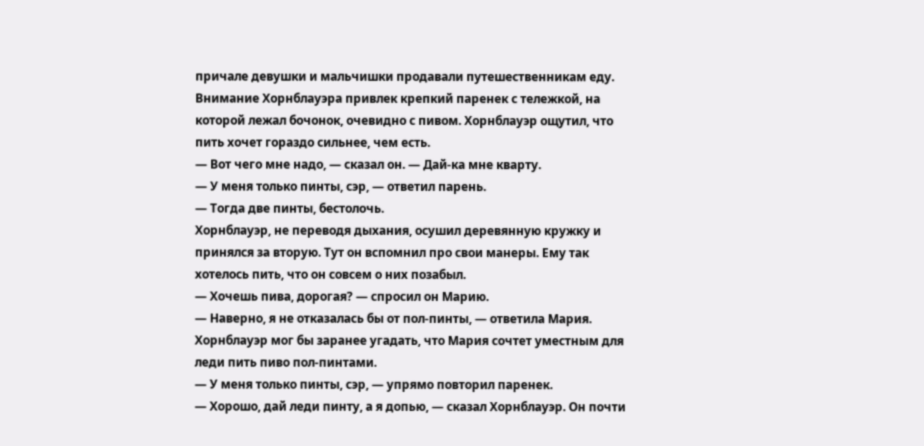причале девушки и мальчишки продавали путешественникам еду. Внимание Хорнблауэра привлек крепкий паренек с тележкой, на которой лежал бочонок, очевидно с пивом. Хорнблауэр ощутил, что пить хочет гораздо сильнее, чем есть.
— Вот чего мне надо, — сказал он. — Дай-ка мне кварту.
— У меня только пинты, сэр, — ответил парень.
— Тогда две пинты, бестолочь.
Хорнблауэр, не переводя дыхания, осушил деревянную кружку и принялся за вторую. Тут он вспомнил про свои манеры. Ему так хотелось пить, что он совсем о них позабыл.
— Хочешь пива, дорогая? — спросил он Марию.
— Наверно, я не отказалась бы от пол-пинты, — ответила Мария. Хорнблауэр мог бы заранее угадать, что Мария сочтет уместным для леди пить пиво пол-пинтами.
— У меня только пинты, сэр, — упрямо повторил паренек.
— Хорошо, дай леди пинту, а я допью, — сказал Хорнблауэр. Он почти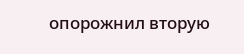опорожнил вторую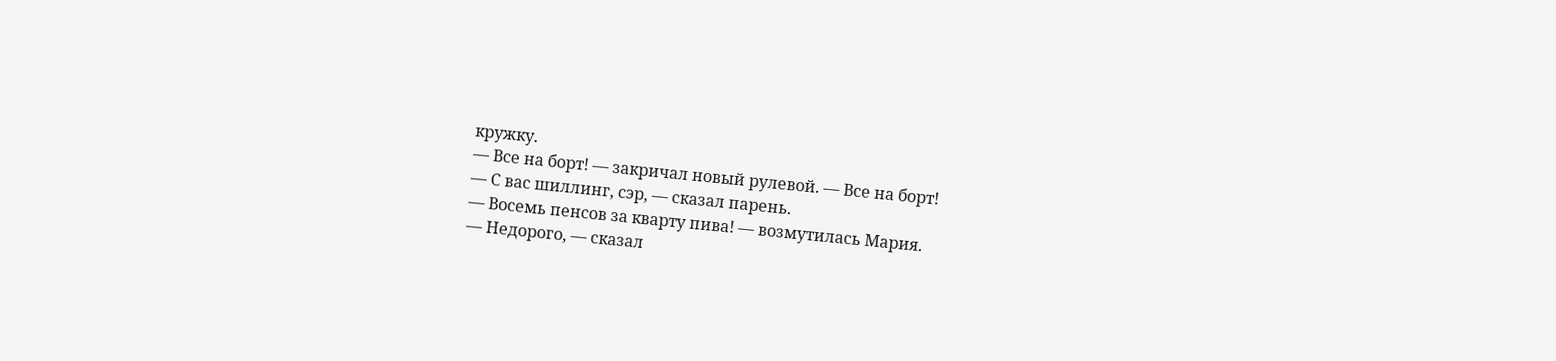кружку.
— Все на борт! — закричал новый рулевой. — Все на борт!
— С вас шиллинг, сэр, — сказал парень.
— Восемь пенсов за кварту пива! — возмутилась Мария.
— Недорого, — сказал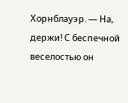Хорнблауэр. — На, держи! С беспечной веселостью он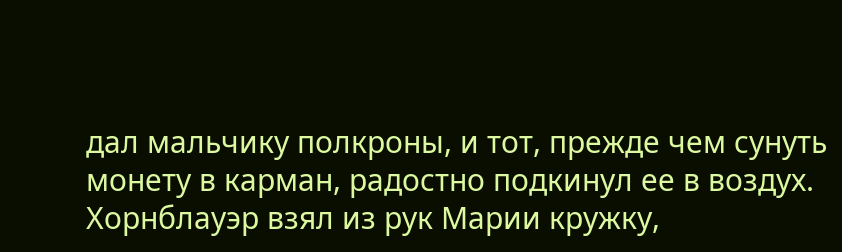дал мальчику полкроны, и тот, прежде чем сунуть монету в карман, радостно подкинул ее в воздух. Хорнблауэр взял из рук Марии кружку,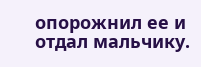опорожнил ее и отдал мальчику.